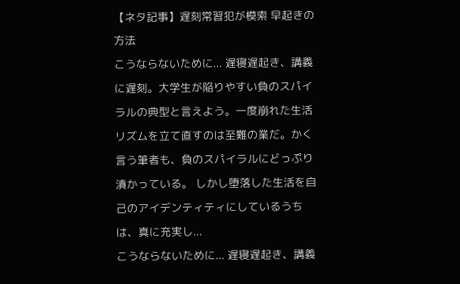【ネタ記事】遅刻常習犯が模索 早起きの方法
こうならないために... 遅寝遅起き、講義に遅刻。大学生が陥りやすい負のスパイラルの典型と言えよう。一度崩れた生活リズムを立て直すのは至難の業だ。かく言う筆者も、負のスパイラルにどっぷり漬かっている。 しかし堕落した生活を自己のアイデンティティにしているうちは、真に充実し...
こうならないために... 遅寝遅起き、講義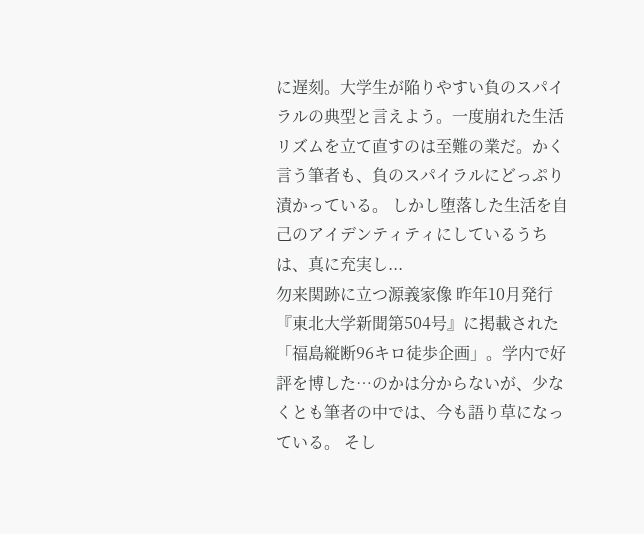に遅刻。大学生が陥りやすい負のスパイラルの典型と言えよう。一度崩れた生活リズムを立て直すのは至難の業だ。かく言う筆者も、負のスパイラルにどっぷり漬かっている。 しかし堕落した生活を自己のアイデンティティにしているうちは、真に充実し...
勿来関跡に立つ源義家像 昨年10月発行『東北大学新聞第504号』に掲載された「福島縦断96キロ徒歩企画」。学内で好評を博した…のかは分からないが、少なくとも筆者の中では、今も語り草になっている。 そし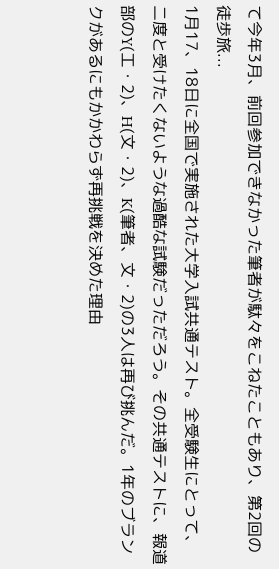て今年3月、前回参加できなかった筆者が駄々をこねたこともあり、第2回の徒歩旅...
1月17、18日に全国で実施された大学入試共通テスト。全受験生にとって、二度と受けたくないような過酷な試験だっただろう。その共通テストに、報道部のY(工・2)、H(文・2)、K(筆者、文・2)の3人は再び挑んだ。1年のブランクがあるにもかかわらず再挑戦を決めた理由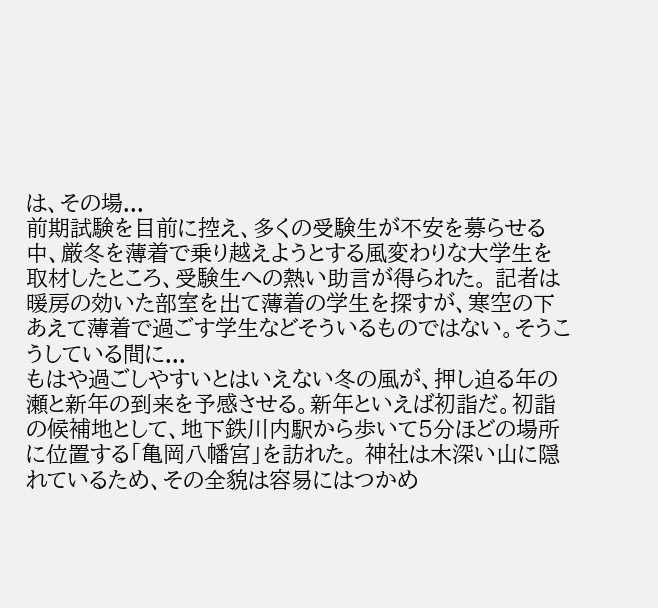は、その場...
前期試験を目前に控え、多くの受験生が不安を募らせる中、厳冬を薄着で乗り越えようとする風変わりな大学生を取材したところ、受験生への熱い助言が得られた。 記者は暖房の効いた部室を出て薄着の学生を探すが、寒空の下あえて薄着で過ごす学生などそういるものではない。そうこうしている間に...
もはや過ごしやすいとはいえない冬の風が、押し迫る年の瀬と新年の到来を予感させる。新年といえば初詣だ。初詣の候補地として、地下鉄川内駅から歩いて5分ほどの場所に位置する「亀岡八幡宮」を訪れた。 神社は木深い山に隠れているため、その全貌は容易にはつかめ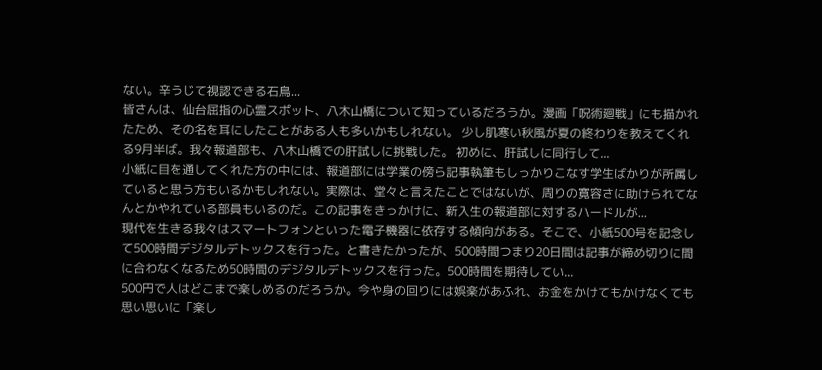ない。辛うじて視認できる石鳥...
皆さんは、仙台屈指の心霊スポット、八木山橋について知っているだろうか。漫画「呪術廻戦」にも描かれたため、その名を耳にしたことがある人も多いかもしれない。 少し肌寒い秋風が夏の終わりを教えてくれる9月半ば。我々報道部も、八木山橋での肝試しに挑戦した。 初めに、肝試しに同行して...
小紙に目を通してくれた方の中には、報道部には学業の傍ら記事執筆もしっかりこなす学生ばかりが所属していると思う方もいるかもしれない。実際は、堂々と言えたことではないが、周りの寛容さに助けられてなんとかやれている部員もいるのだ。この記事をきっかけに、新入生の報道部に対するハードルが...
現代を生きる我々はスマートフォンといった電子機器に依存する傾向がある。そこで、小紙500号を記念して500時間デジタルデトックスを行った。と書きたかったが、500時間つまり20日間は記事が締め切りに間に合わなくなるため50時間のデジタルデトックスを行った。500時間を期待してい...
500円で人はどこまで楽しめるのだろうか。今や身の回りには娯楽があふれ、お金をかけてもかけなくても思い思いに「楽し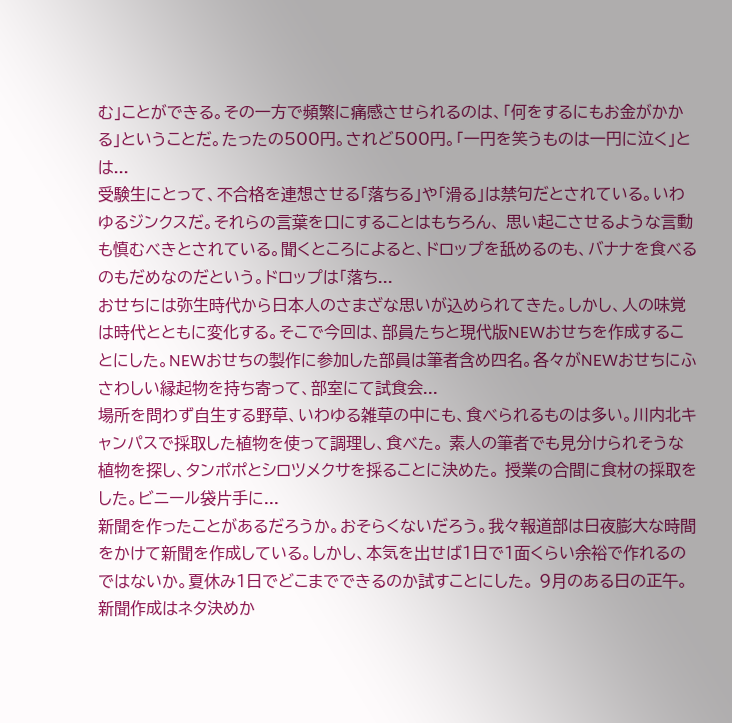む」ことができる。その一方で頻繁に痛感させられるのは、「何をするにもお金がかかる」ということだ。たったの500円。されど500円。「一円を笑うものは一円に泣く」とは...
受験生にとって、不合格を連想させる「落ちる」や「滑る」は禁句だとされている。いわゆるジンクスだ。それらの言葉を口にすることはもちろん、 思い起こさせるような言動も慎むべきとされている。聞くところによると、ドロップを舐めるのも、バナナを食べるのもだめなのだという。ドロップは「落ち...
おせちには弥生時代から日本人のさまざな思いが込められてきた。しかし、人の味覚は時代とともに変化する。そこで今回は、部員たちと現代版NEWおせちを作成することにした。NEWおせちの製作に参加した部員は筆者含め四名。各々がNEWおせちにふさわしい縁起物を持ち寄って、部室にて試食会...
場所を問わず自生する野草、いわゆる雑草の中にも、食べられるものは多い。川内北キャンパスで採取した植物を使って調理し、食べた。 素人の筆者でも見分けられそうな植物を探し、タンポポとシロツメクサを採ることに決めた。 授業の合間に食材の採取をした。ビニール袋片手に...
新聞を作ったことがあるだろうか。おそらくないだろう。我々報道部は日夜膨大な時間をかけて新聞を作成している。しかし、本気を出せば1日で1面くらい余裕で作れるのではないか。夏休み1日でどこまでできるのか試すことにした。 9月のある日の正午。新聞作成はネタ決めか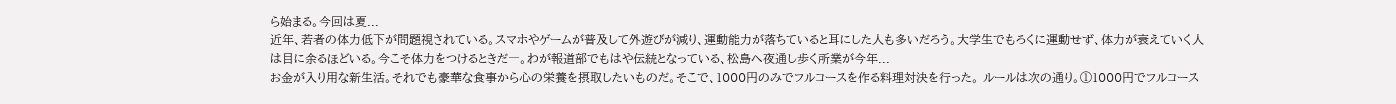ら始まる。今回は夏...
近年、若者の体力低下が問題視されている。スマホやゲームが普及して外遊びが減り、運動能力が落ちていると耳にした人も多いだろう。大学生でもろくに運動せず、体力が衰えていく人は目に余るほどいる。今こそ体力をつけるときだ―。わが報道部でもはや伝統となっている、松島へ夜通し歩く所業が今年...
お金が入り用な新生活。それでも豪華な食事から心の栄養を摂取したいものだ。そこで、1000円のみでフルコースを作る料理対決を行った。 ルールは次の通り。①1000円でフルコース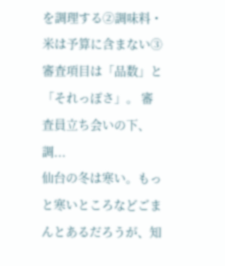を調理する②調味料・米は予算に含まない③審査項目は「品数」と「それっぽさ」。 審査員立ち会いの下、調...
仙台の冬は寒い。もっと寒いところなどごまんとあるだろうが、知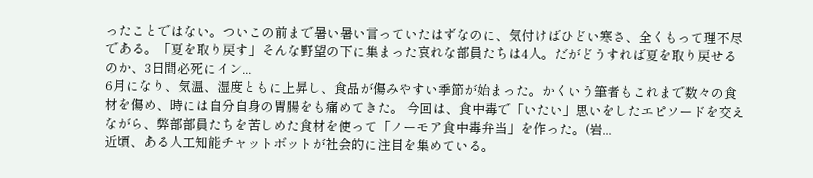ったことではない。ついこの前まで暑い暑い言っていたはずなのに、気付けばひどい寒さ、全くもって理不尽である。「夏を取り戻す」そんな野望の下に集まった哀れな部員たちは4人。だがどうすれば夏を取り戻せるのか、3日間必死にイン...
6月になり、気温、湿度ともに上昇し、食品が傷みやすい季節が始まった。かくいう筆者もこれまで数々の食材を傷め、時には自分自身の胃腸をも痛めてきた。 今回は、食中毒で「いたい」思いをしたエピソードを交えながら、弊部部員たちを苦しめた食材を使って「ノーモア食中毒弁当」を作った。(岩...
近頃、ある人工知能チャットボットが社会的に注目を集めている。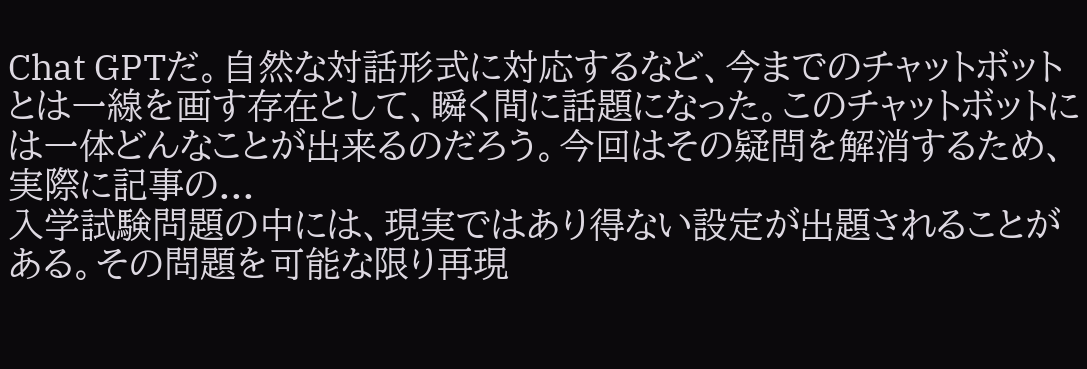Chat GPTだ。自然な対話形式に対応するなど、今までのチャットボットとは一線を画す存在として、瞬く間に話題になった。このチャットボットには一体どんなことが出来るのだろう。今回はその疑問を解消するため、実際に記事の...
入学試験問題の中には、現実ではあり得ない設定が出題されることがある。その問題を可能な限り再現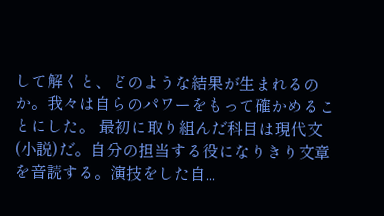して解くと、どのような結果が生まれるのか。我々は自らのパワーをもって確かめることにした。 最初に取り組んだ科目は現代文(小説)だ。自分の担当する役になりきり文章を音読する。演技をした自...